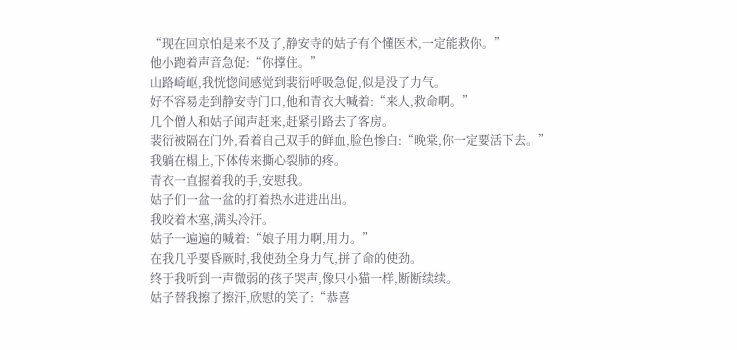“现在回京怕是来不及了,静安寺的姑子有个懂医术,一定能救你。”
他小跑着声音急促:“你撑住。”
山路崎岖,我恍惚间感觉到裴衍呼吸急促,似是没了力气。
好不容易走到静安寺门口,他和青衣大喊着:“来人,救命啊。”
几个僧人和姑子闻声赶来,赶紧引路去了客房。
裴衍被隔在门外,看着自己双手的鲜血,脸色惨白:“晚棠,你一定要活下去。”
我躺在榻上,下体传来撕心裂肺的疼。
青衣一直握着我的手,安慰我。
姑子们一盆一盆的打着热水进进出出。
我咬着木塞,满头冷汗。
姑子一遍遍的喊着:“娘子用力啊,用力。”
在我几乎要昏厥时,我使劲全身力气,拼了命的使劲。
终于我听到一声微弱的孩子哭声,像只小猫一样,断断续续。
姑子替我擦了擦汗,欣慰的笑了:“恭喜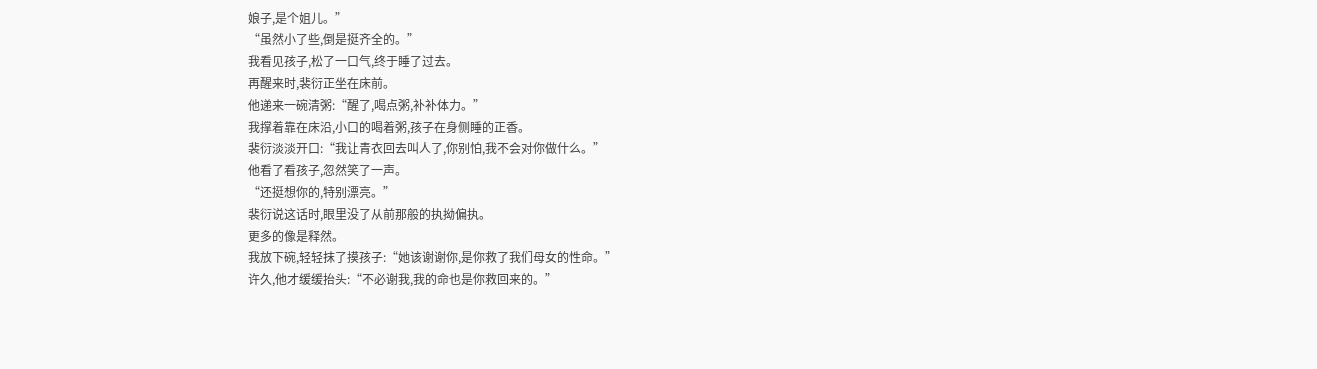娘子,是个姐儿。”
“虽然小了些,倒是挺齐全的。”
我看见孩子,松了一口气,终于睡了过去。
再醒来时,裴衍正坐在床前。
他递来一碗清粥:“醒了,喝点粥,补补体力。”
我撑着靠在床沿,小口的喝着粥,孩子在身侧睡的正香。
裴衍淡淡开口:“我让青衣回去叫人了,你别怕,我不会对你做什么。”
他看了看孩子,忽然笑了一声。
“还挺想你的,特别漂亮。”
裴衍说这话时,眼里没了从前那般的执拗偏执。
更多的像是释然。
我放下碗,轻轻抹了摸孩子:“她该谢谢你,是你救了我们母女的性命。”
许久,他才缓缓抬头:“不必谢我,我的命也是你救回来的。”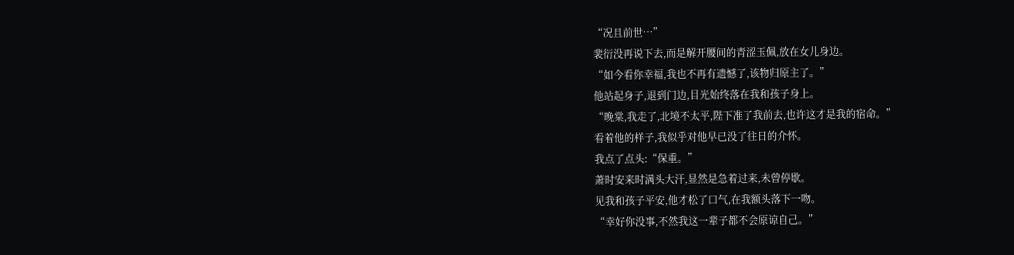“况且前世…”
裴衍没再说下去,而是解开腰间的青涩玉佩,放在女儿身边。
“如今看你幸福,我也不再有遗憾了,该物归原主了。”
他站起身子,退到门边,目光始终落在我和孩子身上。
“晚棠,我走了,北境不太平,陛下准了我前去,也许这才是我的宿命。”
看着他的样子,我似乎对他早已没了往日的介怀。
我点了点头:“保重。”
萧时安来时满头大汗,显然是急着过来,未曾停歇。
见我和孩子平安,他才松了口气,在我额头落下一吻。
“幸好你没事,不然我这一辈子都不会原谅自己。”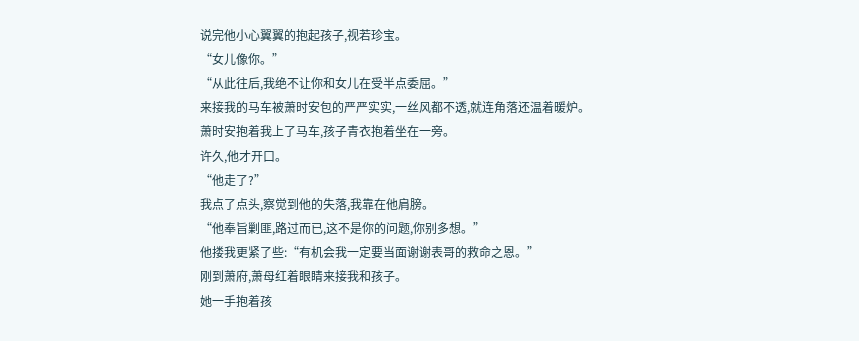说完他小心翼翼的抱起孩子,视若珍宝。
“女儿像你。”
“从此往后,我绝不让你和女儿在受半点委屈。”
来接我的马车被萧时安包的严严实实,一丝风都不透,就连角落还温着暖炉。
萧时安抱着我上了马车,孩子青衣抱着坐在一旁。
许久,他才开口。
“他走了?”
我点了点头,察觉到他的失落,我靠在他肩膀。
“他奉旨剿匪,路过而已,这不是你的问题,你别多想。”
他搂我更紧了些:“有机会我一定要当面谢谢表哥的救命之恩。”
刚到萧府,萧母红着眼睛来接我和孩子。
她一手抱着孩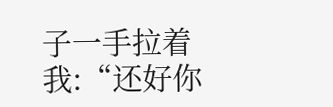子一手拉着我:“还好你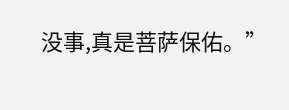没事,真是菩萨保佑。”